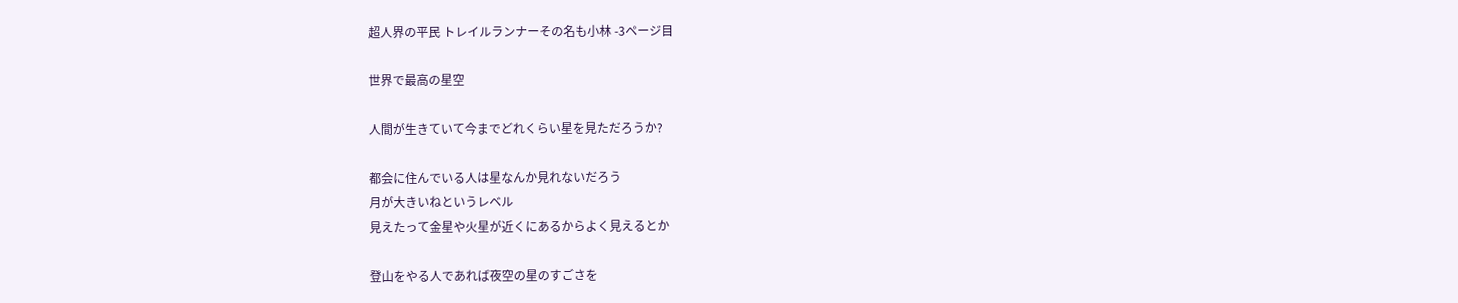超人界の平民 トレイルランナーその名も小林 -3ページ目

世界で最高の星空

人間が生きていて今までどれくらい星を見ただろうか?

都会に住んでいる人は星なんか見れないだろう
月が大きいねというレベル
見えたって金星や火星が近くにあるからよく見えるとか

登山をやる人であれば夜空の星のすごさを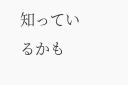知っているかも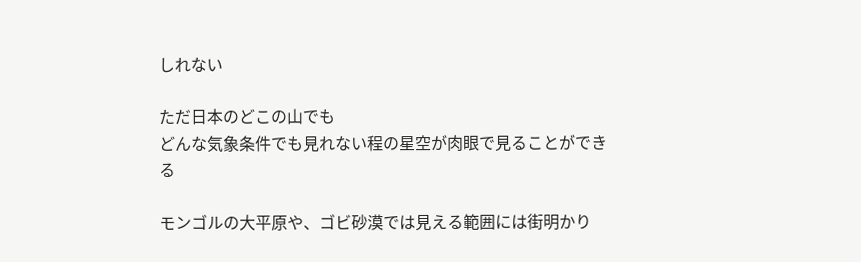しれない

ただ日本のどこの山でも
どんな気象条件でも見れない程の星空が肉眼で見ることができる

モンゴルの大平原や、ゴビ砂漠では見える範囲には街明かり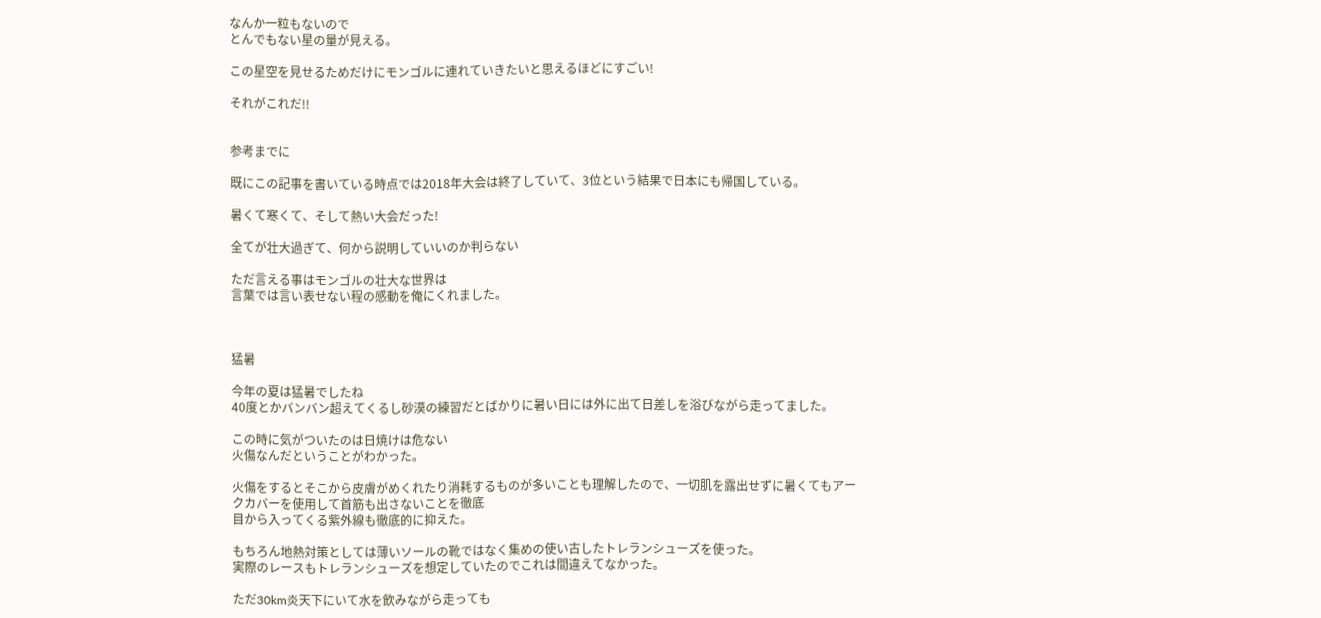なんか一粒もないので
とんでもない星の量が見える。

この星空を見せるためだけにモンゴルに連れていきたいと思えるほどにすごい!

それがこれだ!!


参考までに

既にこの記事を書いている時点では2018年大会は終了していて、3位という結果で日本にも帰国している。

暑くて寒くて、そして熱い大会だった!

全てが壮大過ぎて、何から説明していいのか判らない

ただ言える事はモンゴルの壮大な世界は
言葉では言い表せない程の感動を俺にくれました。



猛暑

今年の夏は猛暑でしたね
40度とかバンバン超えてくるし砂漠の練習だとばかりに暑い日には外に出て日差しを浴びながら走ってました。

この時に気がついたのは日焼けは危ない
火傷なんだということがわかった。

火傷をするとそこから皮膚がめくれたり消耗するものが多いことも理解したので、一切肌を露出せずに暑くてもアークカバーを使用して首筋も出さないことを徹底
目から入ってくる紫外線も徹底的に抑えた。

もちろん地熱対策としては薄いソールの靴ではなく集めの使い古したトレランシューズを使った。
実際のレースもトレランシューズを想定していたのでこれは間違えてなかった。

ただ30km炎天下にいて水を飲みながら走っても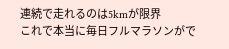連続で走れるのは5kmが限界
これで本当に毎日フルマラソンがで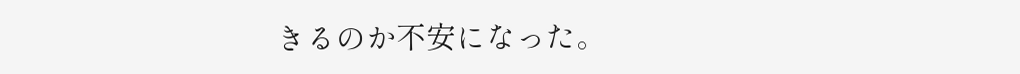きるのか不安になった。